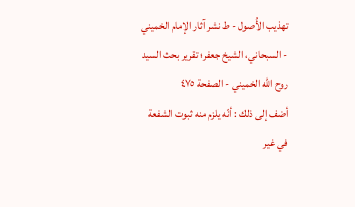تهذيب الأُصول - ط نشر آثار الإمام الخميني - السبحاني، الشيخ جعفر؛ تقرير بحث السيد روح الله الخميني - الصفحة ٤٧٥
أضف إلى ذلك : أنّه يلزم منه ثبوت الشفعة في غير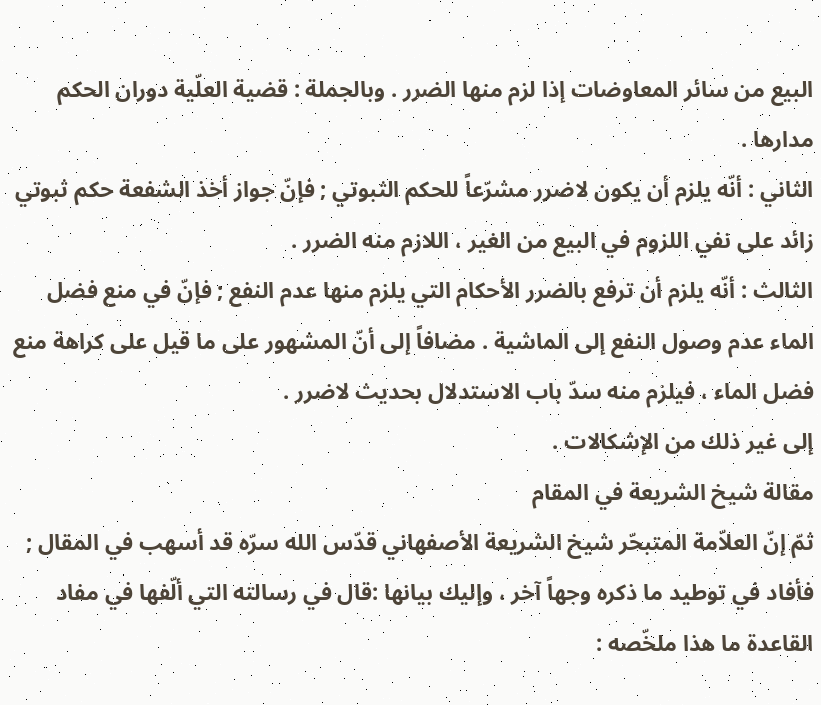البيع من سائر المعاوضات إذا لزم منها الضرر . وبالجملة : قضية العلّية دوران الحكم مدارها .
الثاني : أنّه يلزم أن يكون لاضرر مشرّعاً للحكم الثبوتي ; فإنّ جواز أخذ الشفعة حكم ثبوتي زائد على نفي اللزوم في البيع من الغير ، اللازم منه الضرر .
الثالث : أنّه يلزم أن ترفع بالضرر الأحكام التي يلزم منها عدم النفع ; فإنّ في منع فضل الماء عدم وصول النفع إلى الماشية . مضافاً إلى أنّ المشهور على ما قيل على كراهة منع فضل الماء ، فيلزم منه سدّ باب الاستدلال بحديث لاضرر .
إلى غير ذلك من الإشكالات .
مقالة شيخ الشريعة في المقام
ثمّ إنّ العلاّمة المتبحّر شيخ الشريعة الأصفهاني قدّس الله سرّه قد أسهب في المقال ; فأفاد في توطيد ما ذكره وجهاً آخر ، وإليك بيانها :قال في رسالته التي ألّفها في مفاد القاعدة ما هذا ملخّصه :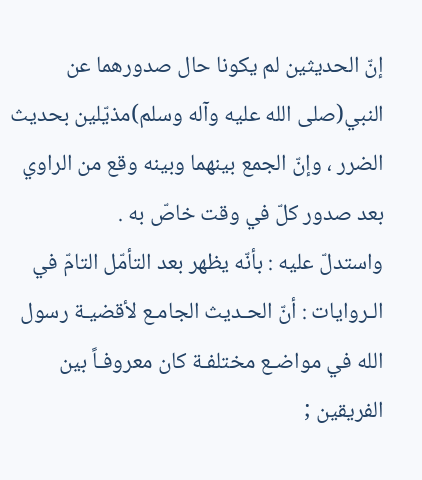إنّ الحديثين لم يكونا حال صدورهما عن النبي(صلى الله عليه وآله وسلم)مذيّلين بحديث الضرر ، وإنّ الجمع بينهما وبينه وقع من الراوي بعد صدور كلّ في وقت خاصّ به .
واستدلّ عليه : بأنّه يظهر بعد التأمّل التامّ في الـروايات : أنّ الحـديث الجامـع لأقضيـة رسول الله في مواضـع مختلفـة كان معروفـاً بين الفريقين ;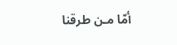أمّا مـن طرقنا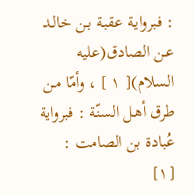: فبروايـة عقبـة بـن خالـد عـن الصادق(عليه السلام)[ ١ ] ، وأمّا مـن طرق أهـل السنّة : فبرواية عُبادة بن الصامت :
[١]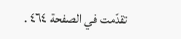تقدّمت في الصفحة ٤٦٤ .